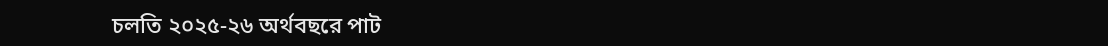চলতি ২০২৫-২৬ অর্থবছরে পাট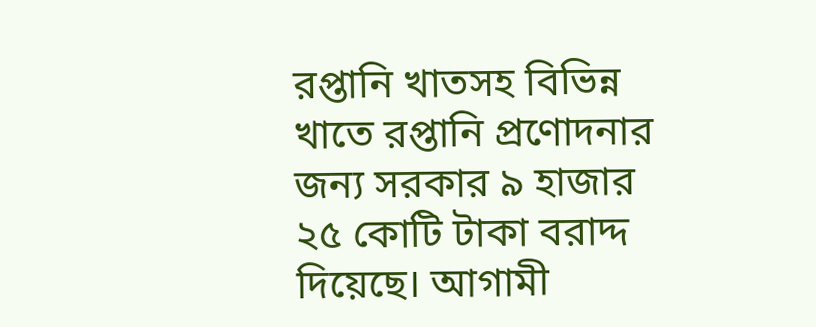রপ্তানি খাতসহ বিভিন্ন খাতে রপ্তানি প্রণোদনার জন্য সরকার ৯ হাজার ২৫ কোটি টাকা বরাদ্দ দিয়েছে। আগামী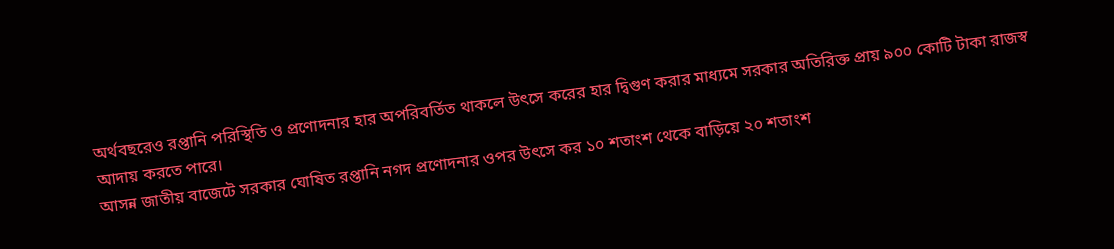অর্থবছরেও রপ্তানি পরিস্থিতি ও প্রণোদনার হার অপরিবর্তিত থাকলে উৎসে করের হার দ্বিগুণ করার মাধ্যমে সরকার অতিরিক্ত প্রায় ৯০০ কোটি টাকা রাজস্ব আদায় করতে পারে।
আসন্ন জাতীয় বাজেটে সরকার ঘোষিত রপ্তানি নগদ প্রণোদনার ওপর উৎসে কর ১০ শতাংশ থেকে বাড়িয়ে ২০ শতাংশ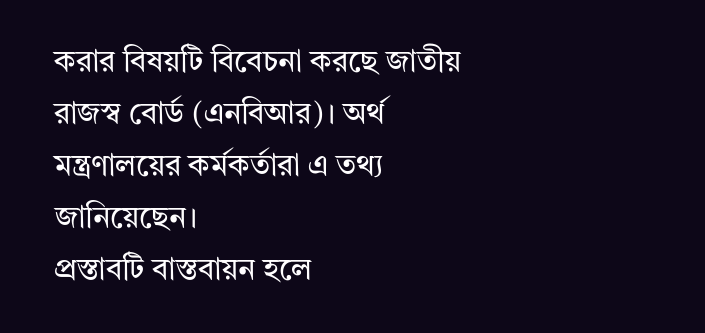করার বিষয়টি বিবেচনা করছে জাতীয় রাজস্ব বোর্ড (এনবিআর)। অর্থ মন্ত্রণালয়ের কর্মকর্তারা এ তথ্য জানিয়েছেন।
প্রস্তাবটি বাস্তবায়ন হলে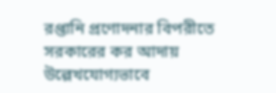রপ্তানি প্রণোদনার বিপরীতে সরকারের কর আদায় উল্লেখযোগ্যভাবে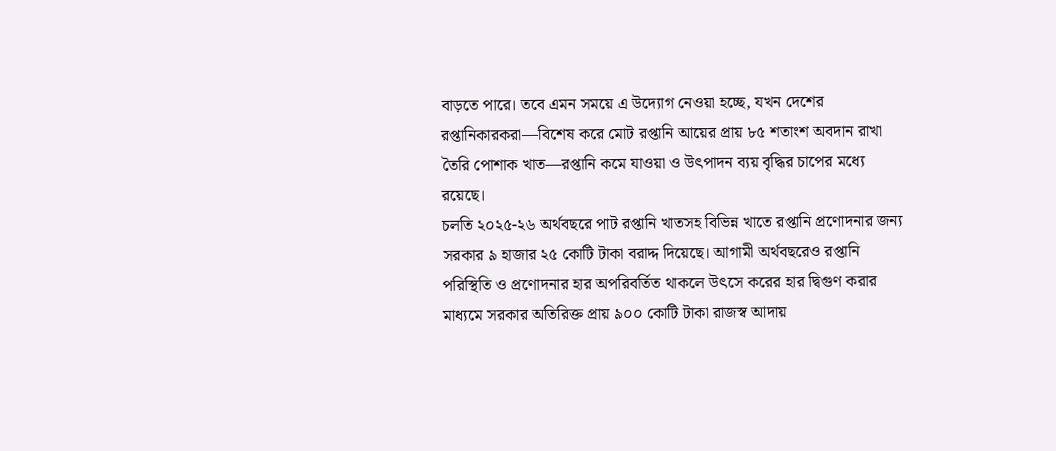বাড়তে পারে। তবে এমন সময়ে এ উদ্যোগ নেওয়া হচ্ছে, যখন দেশের রপ্তানিকারকরা—বিশেষ করে মোট রপ্তানি আয়ের প্রায় ৮৫ শতাংশ অবদান রাখা তৈরি পোশাক খাত—রপ্তানি কমে যাওয়া ও উৎপাদন ব্যয় বৃদ্ধির চাপের মধ্যে রয়েছে।
চলতি ২০২৫-২৬ অর্থবছরে পাট রপ্তানি খাতসহ বিভিন্ন খাতে রপ্তানি প্রণোদনার জন্য সরকার ৯ হাজার ২৫ কোটি টাকা বরাদ্দ দিয়েছে। আগামী অর্থবছরেও রপ্তানি পরিস্থিতি ও প্রণোদনার হার অপরিবর্তিত থাকলে উৎসে করের হার দ্বিগুণ করার মাধ্যমে সরকার অতিরিক্ত প্রায় ৯০০ কোটি টাকা রাজস্ব আদায়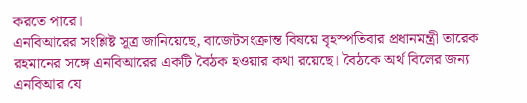করতে পারে।
এনবিআরের সংশ্লিষ্ট সূত্র জানিয়েছে, বাজেটসংক্রান্ত বিষয়ে বৃহস্পতিবার প্রধানমন্ত্রী তারেক রহমানের সঙ্গে এনবিআরের একটি বৈঠক হওয়ার কথা রয়েছে। বৈঠকে অর্থ বিলের জন্য এনবিআর যে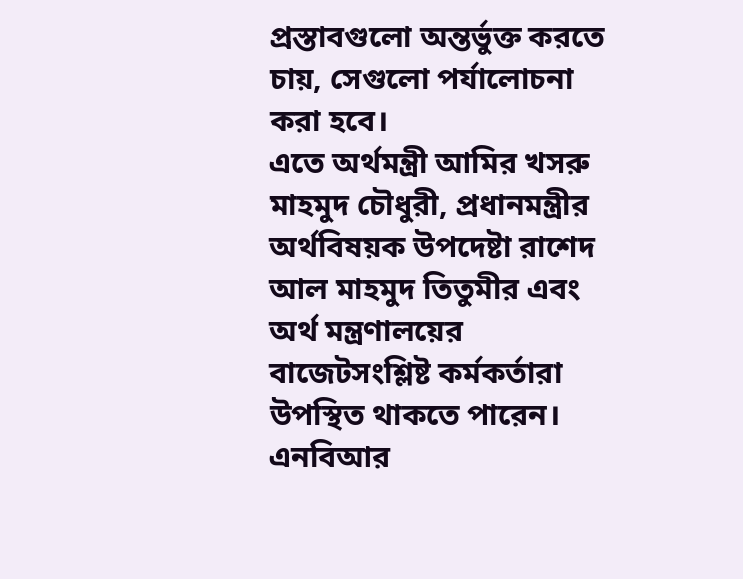প্রস্তাবগুলো অন্তর্ভুক্ত করতে চায়, সেগুলো পর্যালোচনা করা হবে।
এতে অর্থমন্ত্রী আমির খসরু মাহমুদ চৌধুরী, প্রধানমন্ত্রীর অর্থবিষয়ক উপদেষ্টা রাশেদ আল মাহমুদ তিতুমীর এবং অর্থ মন্ত্রণালয়ের বাজেটসংশ্লিষ্ট কর্মকর্তারা উপস্থিত থাকতে পারেন।
এনবিআর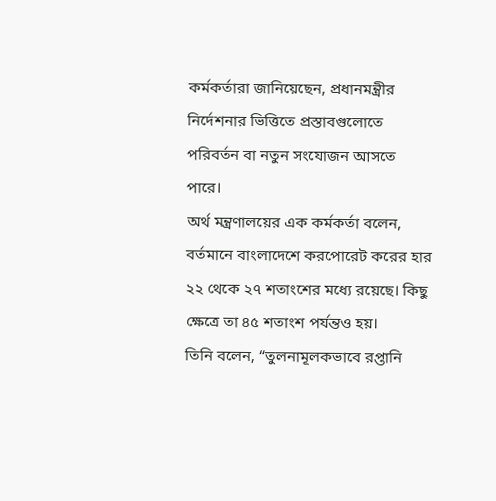কর্মকর্তারা জানিয়েছেন, প্রধানমন্ত্রীর নির্দেশনার ভিত্তিতে প্রস্তাবগুলোতে পরিবর্তন বা নতুন সংযোজন আসতে পারে।
অর্থ মন্ত্রণালয়ের এক কর্মকর্তা বলেন, বর্তমানে বাংলাদেশে করপোরেট করের হার ২২ থেকে ২৭ শতাংশের মধ্যে রয়েছে। কিছু ক্ষেত্রে তা ৪৫ শতাংশ পর্যন্তও হয়।
তিনি বলেন, “তুলনামূলকভাবে রপ্তানি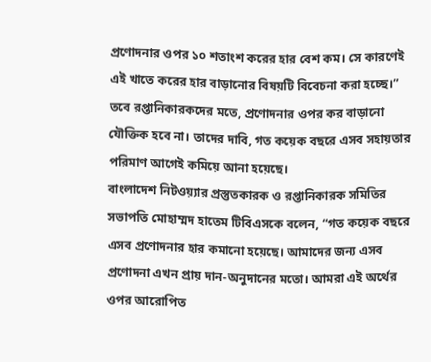প্রণোদনার ওপর ১০ শতাংশ করের হার বেশ কম। সে কারণেই এই খাতে করের হার বাড়ানোর বিষয়টি বিবেচনা করা হচ্ছে।”
তবে রপ্তানিকারকদের মতে, প্রণোদনার ওপর কর বাড়ানো যৌক্তিক হবে না। তাদের দাবি, গত কয়েক বছরে এসব সহায়তার পরিমাণ আগেই কমিয়ে আনা হয়েছে।
বাংলাদেশ নিটওয়্যার প্রস্তুতকারক ও রপ্তানিকারক সমিতির সভাপতি মোহাম্মদ হাতেম টিবিএসকে বলেন, “গত কয়েক বছরে এসব প্রণোদনার হার কমানো হয়েছে। আমাদের জন্য এসব প্রণোদনা এখন প্রায় দান-অনুদানের মতো। আমরা এই অর্থের ওপর আরোপিত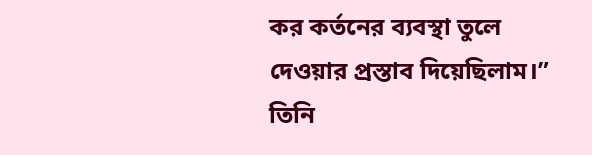কর কর্তনের ব্যবস্থা তুলে দেওয়ার প্রস্তাব দিয়েছিলাম।”
তিনি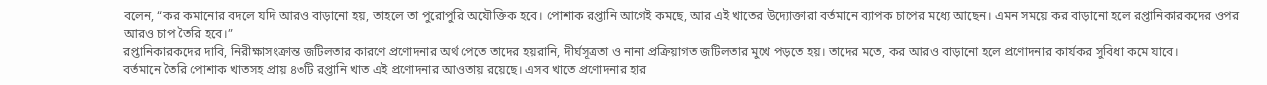বলেন, “কর কমানোর বদলে যদি আরও বাড়ানো হয়, তাহলে তা পুরোপুরি অযৌক্তিক হবে। পোশাক রপ্তানি আগেই কমছে, আর এই খাতের উদ্যোক্তারা বর্তমানে ব্যাপক চাপের মধ্যে আছেন। এমন সময়ে কর বাড়ানো হলে রপ্তানিকারকদের ওপর আরও চাপ তৈরি হবে।”
রপ্তানিকারকদের দাবি, নিরীক্ষাসংক্রান্ত জটিলতার কারণে প্রণোদনার অর্থ পেতে তাদের হয়রানি, দীর্ঘসূত্রতা ও নানা প্রক্রিয়াগত জটিলতার মুখে পড়তে হয়। তাদের মতে, কর আরও বাড়ানো হলে প্রণোদনার কার্যকর সুবিধা কমে যাবে।
বর্তমানে তৈরি পোশাক খাতসহ প্রায় ৪৩টি রপ্তানি খাত এই প্রণোদনার আওতায় রয়েছে। এসব খাতে প্রণোদনার হার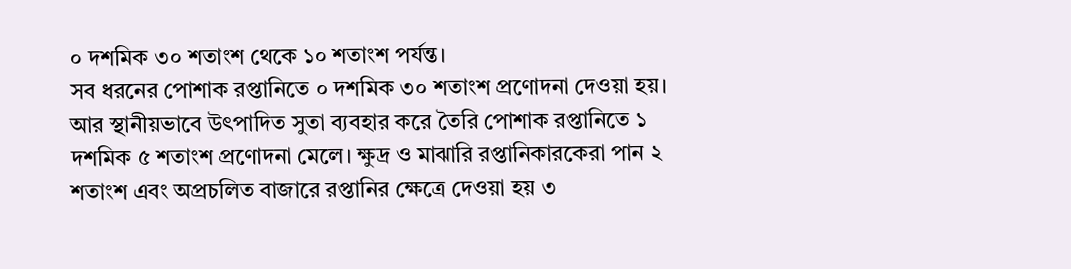০ দশমিক ৩০ শতাংশ থেকে ১০ শতাংশ পর্যন্ত।
সব ধরনের পোশাক রপ্তানিতে ০ দশমিক ৩০ শতাংশ প্রণোদনা দেওয়া হয়। আর স্থানীয়ভাবে উৎপাদিত সুতা ব্যবহার করে তৈরি পোশাক রপ্তানিতে ১ দশমিক ৫ শতাংশ প্রণোদনা মেলে। ক্ষুদ্র ও মাঝারি রপ্তানিকারকেরা পান ২ শতাংশ এবং অপ্রচলিত বাজারে রপ্তানির ক্ষেত্রে দেওয়া হয় ৩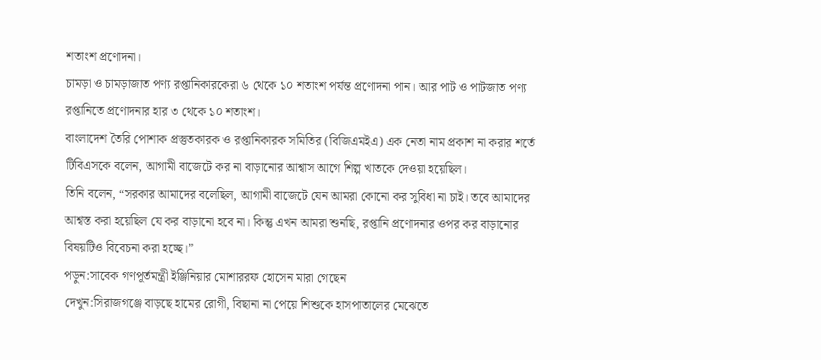শতাংশ প্রণোদনা।
চামড়া ও চামড়াজাত পণ্য রপ্তানিকারকেরা ৬ থেকে ১০ শতাংশ পর্যন্ত প্রণোদনা পান। আর পাট ও পাটজাত পণ্য রপ্তানিতে প্রণোদনার হার ৩ থেকে ১০ শতাংশ।
বাংলাদেশ তৈরি পোশাক প্রস্তুতকারক ও রপ্তানিকারক সমিতির (বিজিএমইএ) এক নেতা নাম প্রকাশ না করার শর্তে টিবিএসকে বলেন, আগামী বাজেটে কর না বাড়ানোর আশ্বাস আগে শিল্প খাতকে দেওয়া হয়েছিল।
তিনি বলেন, “সরকার আমাদের বলেছিল, আগামী বাজেটে যেন আমরা কোনো কর সুবিধা না চাই। তবে আমাদের আশ্বস্ত করা হয়েছিল যে কর বাড়ানো হবে না। কিন্তু এখন আমরা শুনছি, রপ্তানি প্রণোদনার ওপর কর বাড়ানোর বিষয়টিও বিবেচনা করা হচ্ছে।”
পড়ুন:সাবেক গণপূর্তমন্ত্রী ইঞ্জিনিয়ার মোশাররফ হোসেন মারা গেছেন
দেখুন:সিরাজগঞ্জে বাড়ছে হামের রোগী, বিছানা না পেয়ে শিশুকে হাসপাতালের মেঝেতে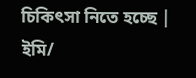চিকিৎসা নিতে হচ্ছে |
ইমি/